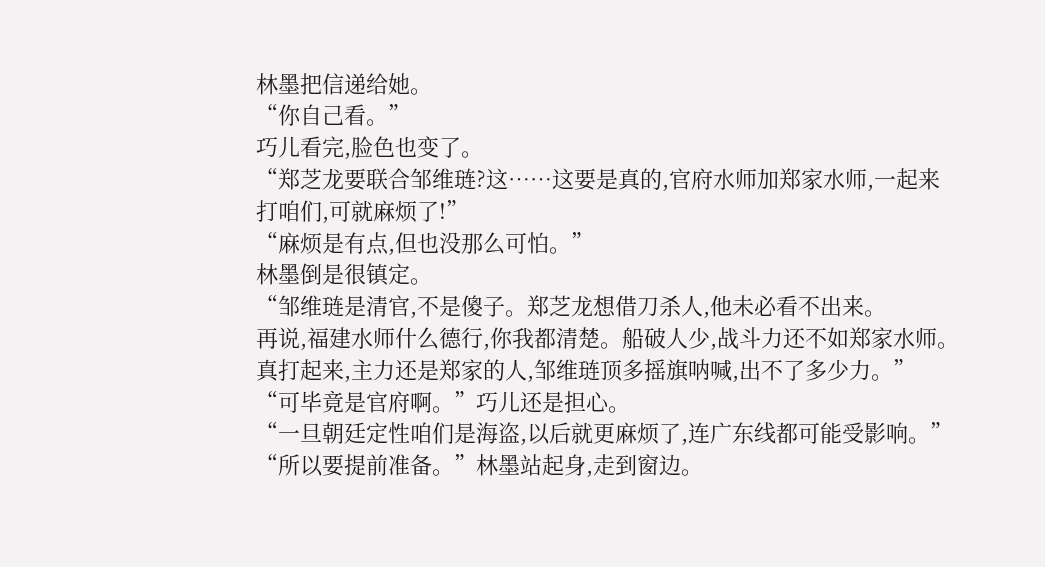林墨把信递给她。
“你自己看。”
巧儿看完,脸色也变了。
“郑芝龙要联合邹维琏?这……这要是真的,官府水师加郑家水师,一起来打咱们,可就麻烦了!”
“麻烦是有点,但也没那么可怕。”
林墨倒是很镇定。
“邹维琏是清官,不是傻子。郑芝龙想借刀杀人,他未必看不出来。
再说,福建水师什么德行,你我都清楚。船破人少,战斗力还不如郑家水师。真打起来,主力还是郑家的人,邹维琏顶多摇旗呐喊,出不了多少力。”
“可毕竟是官府啊。”巧儿还是担心。
“一旦朝廷定性咱们是海盗,以后就更麻烦了,连广东线都可能受影响。”
“所以要提前准备。”林墨站起身,走到窗边。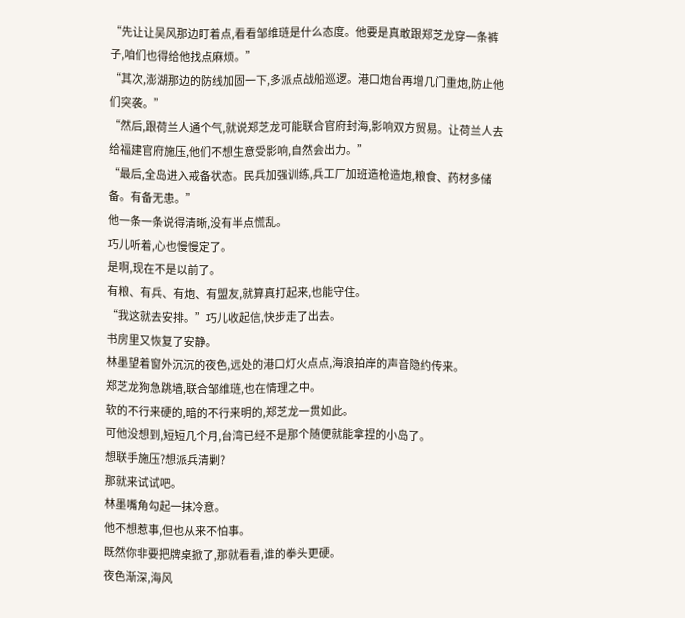“先让让吴风那边盯着点,看看邹维琏是什么态度。他要是真敢跟郑芝龙穿一条裤子,咱们也得给他找点麻烦。”
“其次,澎湖那边的防线加固一下,多派点战船巡逻。港口炮台再增几门重炮,防止他们突袭。”
“然后,跟荷兰人通个气,就说郑芝龙可能联合官府封海,影响双方贸易。让荷兰人去给福建官府施压,他们不想生意受影响,自然会出力。”
“最后,全岛进入戒备状态。民兵加强训练,兵工厂加班造枪造炮,粮食、药材多储备。有备无患。”
他一条一条说得清晰,没有半点慌乱。
巧儿听着,心也慢慢定了。
是啊,现在不是以前了。
有粮、有兵、有炮、有盟友,就算真打起来,也能守住。
“我这就去安排。”巧儿收起信,快步走了出去。
书房里又恢复了安静。
林墨望着窗外沉沉的夜色,远处的港口灯火点点,海浪拍岸的声音隐约传来。
郑芝龙狗急跳墙,联合邹维琏,也在情理之中。
软的不行来硬的,暗的不行来明的,郑芝龙一贯如此。
可他没想到,短短几个月,台湾已经不是那个随便就能拿捏的小岛了。
想联手施压?想派兵清剿?
那就来试试吧。
林墨嘴角勾起一抹冷意。
他不想惹事,但也从来不怕事。
既然你非要把牌桌掀了,那就看看,谁的拳头更硬。
夜色渐深,海风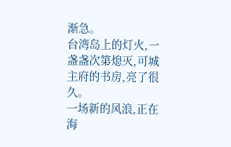渐急。
台湾岛上的灯火,一盏盏次第熄灭,可城主府的书房,亮了很久。
一场新的风浪,正在海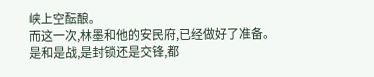峡上空酝酿。
而这一次,林墨和他的安民府,已经做好了准备。
是和是战,是封锁还是交锋,都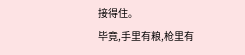接得住。
毕竟,手里有粮,枪里有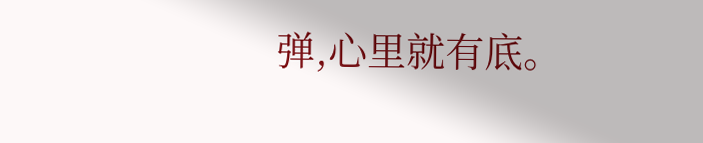弹,心里就有底。